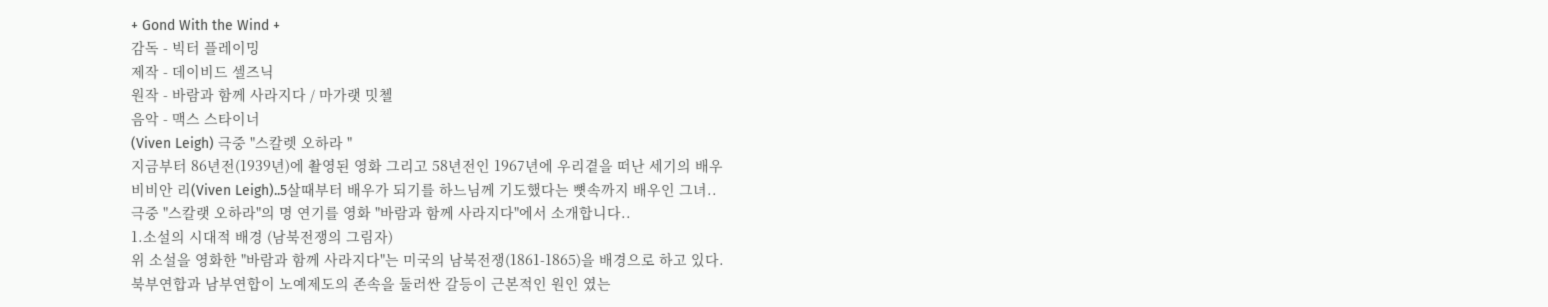+ Gond With the Wind +
감독 - 빅터 플레이밍
제작 - 데이비드 셀즈닉
원작 - 바람과 함께 사라지다 / 마가랫 밋첼
음악 - 맥스 스타이너
(Viven Leigh) 극중 "스칼렛 오하라 "
지금부터 86년전(1939년)에 촬영된 영화 그리고 58년전인 1967년에 우리곁을 떠난 세기의 배우
비비안 리(Viven Leigh)..5살때부터 배우가 되기를 하느님께 기도했다는 뼛속까지 배우인 그녀..
극중 "스칼랫 오하라"의 명 연기를 영화 "바람과 함께 사라지다"에서 소개합니다..
1.소설의 시대적 배경 (남북전쟁의 그림자)
위 소설을 영화한 "바람과 함께 사라지다"는 미국의 남북전쟁(1861-1865)을 배경으로 하고 있다.
북부연합과 남부연합이 노예제도의 존속을 둘러싼 갈등이 근본적인 원인 였는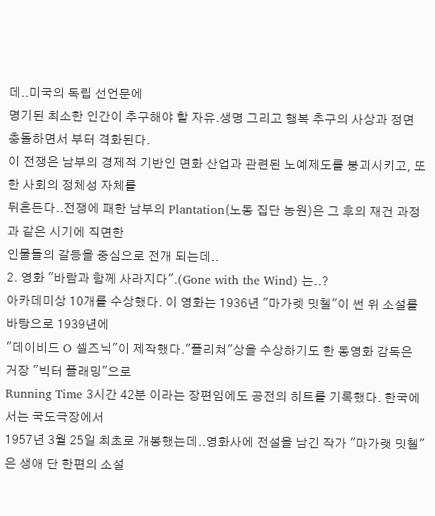데..미국의 독립 선언문에
명기된 최소한 인간이 추구해야 할 자유.생명 그리고 행복 추구의 사상과 정면 충돌하면서 부터 격화된다.
이 전쟁은 남부의 경제적 기반인 면화 산업과 관련된 노예제도를 붕괴시키고, 또한 사회의 정체성 자체를
뒤흔든다..전쟁에 패한 남부의 Plantation(노동 집단 농원)은 그 후의 재건 과정과 같은 시기에 직면한
인물들의 갈등을 중심으로 전개 되는데..
2. 영화 "바람과 함께 사라지다".(Gone with the Wind) 는..?
아카데미상 10개를 수상했다. 이 영화는 1936년 "마가렛 밋첼"이 썬 위 소설를 바탕으로 1939년에
"데이비드 O 셀즈닉"이 제작했다."플리쳐"상을 수상하기도 한 동영화 감독은 거장 "빅터 플래밍"으로
Running Time 3시간 42분 이라는 장편임에도 공전의 히트를 기록했다. 한국에서는 국도극장에서
1957년 3월 25일 최초로 개봉했는데..영화사에 전설을 남긴 작가 "마가랫 밋첼"은 생애 단 한편의 소설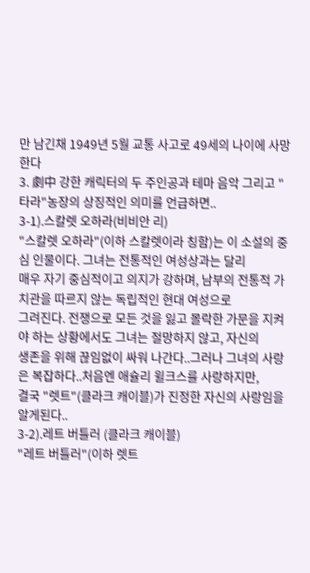만 남긴채 1949년 5월 교통 사고로 49세의 나이에 사망한다
3. 劇中 강한 캐릭터의 두 주인공과 테마 음악 그리고 "타라"농장의 상징적인 의미를 언급하면..
3-1).스칼렛 오하라(비비안 리)
"스칼렛 오하라"(이하 스칼렛이라 칭함)는 이 소설의 중심 인물이다. 그녀는 전통적인 여성상과는 달리
매우 자기 중심적이고 의지가 강하며, 남부의 전통적 가치관을 따르지 않는 독립적인 현대 여성으로
그려진다. 전쟁으로 모든 것을 잃고 몰락한 가문을 지켜야 하는 상황에서도 그녀는 절망하지 않고, 자신의
생존을 위해 끊임없이 싸워 나간다..그러나 그녀의 사랑은 복잡하다..처음엔 애슐리 윌크스를 사랑하지만,
결국 "렛트"(클라크 캐이블)가 진정한 자신의 사랑임을 알게된다..
3-2).레트 버틀러 (클라크 캐이블)
"레트 버틀러"(이하 렛트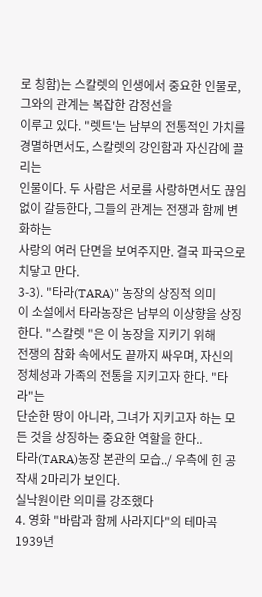로 칭함)는 스칼렛의 인생에서 중요한 인물로, 그와의 관계는 복잡한 감정선을
이루고 있다. "렛트'는 남부의 전통적인 가치를 경멸하면서도, 스칼렛의 강인함과 자신감에 끌리는
인물이다. 두 사람은 서로를 사랑하면서도 끊임없이 갈등한다, 그들의 관계는 전쟁과 함께 변화하는
사랑의 여러 단면을 보여주지만. 결국 파국으로 치닿고 만다.
3-3). "타라(TARA)" 농장의 상징적 의미
이 소설에서 타라농장은 남부의 이상향을 상징한다. "스칼렛 "은 이 농장을 지키기 위해
전쟁의 참화 속에서도 끝까지 싸우며, 자신의 정체성과 가족의 전통을 지키고자 한다. "타라"는
단순한 땅이 아니라, 그녀가 지키고자 하는 모든 것을 상징하는 중요한 역할을 한다..
타라(TARA)농장 본관의 모습../ 우측에 힌 공작새 2마리가 보인다.
실낙원이란 의미를 강조했다
4. 영화 "바람과 함께 사라지다"의 테마곡
1939년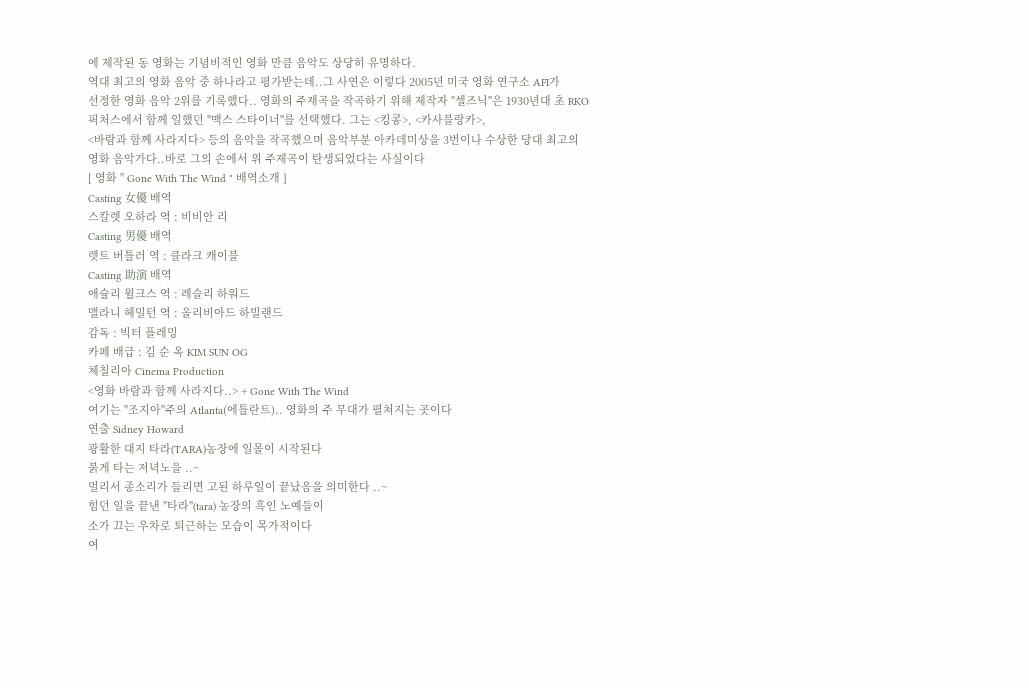에 제작된 동 영화는 기념비적인 영화 만큼 음악도 상당히 유명하다.
역대 최고의 영화 음악 중 하나라고 평가받는데..그 사연은 이렇다 2005년 미국 영화 연구소 AFI가
선정한 영화 음악 2위를 기록했다.. 영화의 주재곡을 작곡하기 위해 제작자 "셀즈닉"은 1930년대 초 RKO
픽처스에서 함께 일했던 "맥스 스타이너"를 선택했다. 그는 <킹콩>, <카사블랑카>,
<바람과 함께 사라지다> 등의 음악을 작곡했으며 음악부분 아카데미상을 3번이나 수상한 당대 최고의
영화 음악가다..바로 그의 손에서 위 주제곡이 탄생되었다는 사실이다
[ 영화 " Gone With The Wind " 배역소개 ]
Casting 女優 배역
스칼렛 오하라 역 : 비비안 리
Casting 男優 배역
렛트 버틀러 역 : 클라크 캐이블
Casting 助演 배역
애슐리 윌크스 역 : 레슬리 하워드
맬라니 헤밀턴 역 : 올리비아드 하빌랜드
감독 : 빅터 플레밍
카페 배급 : 김 순 옥 KIM SUN OG
체칠리아 Cinema Production
<영화 바람과 함께 사라지다..> + Gone With The Wind
여기는 "조지아"주의 Atlanta(에틀란트).. 영화의 주 무대가 펼쳐지는 곳이다
연출 Sidney Howard
광활한 대지 타라(TARA)농장에 일몰이 시작된다
붉게 타는 저녁노을 ..~
멀리서 종소리가 들리면 고된 하루일이 끝났음을 의미한다 ..~
힘던 일을 끝낸 "타라"(tara) 농장의 흑인 노예들이
소가 끄는 우차로 퇴근하는 모습이 목가적이다
여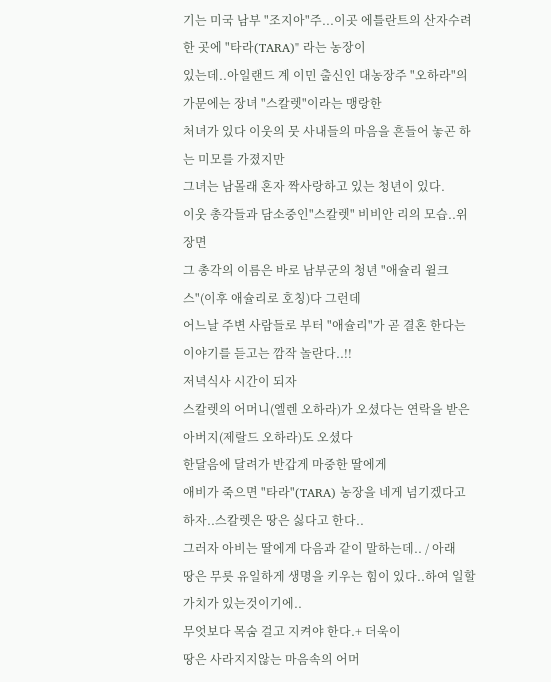기는 미국 남부 "조지아"주...이곳 에틀란트의 산자수려한 곳에 "타라(TARA)" 라는 농장이
있는데..아일랜드 계 이민 출신인 대농장주 "오하라"의 가문에는 장녀 "스칼렛"이라는 맹랑한
처녀가 있다 이웃의 뭇 사내들의 마음을 흔들어 놓곤 하는 미모를 가졌지만
그녀는 남몰래 혼자 짝사랑하고 있는 청년이 있다.
이웃 총각들과 담소중인"스칼렛" 비비안 리의 모습..위장면
그 총각의 이름은 바로 남부군의 청년 "애슐리 윌크스"(이후 애슐리로 호칭)다 그런데
어느날 주변 사람들로 부터 "애슐리"가 곧 결혼 한다는 이야기를 듣고는 깜작 놀란다..!!
저녁식사 시간이 되자
스칼렛의 어머니(엘렌 오하라)가 오셨다는 연락을 받은 아버지(제랄드 오하라)도 오셨다
한달음에 달려가 반갑게 마중한 딸에게
애비가 죽으면 "타라"(TARA) 농장을 네게 넘기겠다고 하자..스칼렛은 땅은 싫다고 한다..
그러자 아비는 딸에게 다음과 같이 말하는데.. / 아래
땅은 무릇 유일하게 생명을 키우는 힘이 있다..하여 일할 가치가 있는것이기에..
무엇보다 목숨 걸고 지켜야 한다.+ 더욱이
땅은 사라지지않는 마음속의 어머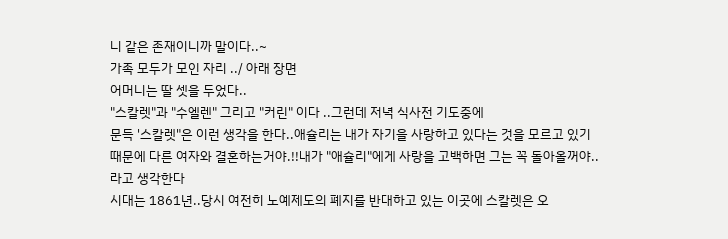니 같은 존재이니까 말이다..~
가족 모두가 모인 자리 ../ 아래 장면
어머니는 딸 셋을 두었다..
"스칼렛"과 "수엘렌" 그리고 "커린" 이다 ..그런데 저녁 식사전 기도중에
문득 '스칼렛"은 이런 생각을 한다..애슐리는 내가 자기을 사랑하고 있다는 것을 모르고 있기
때문에 다른 여자와 결혼하는거야.!!내가 "애슐리"에게 사랑을 고백하면 그는 꼭 돌아올꺼야..
라고 생각한다
시대는 1861년..당시 여전히 노예제도의 폐지를 반대하고 있는 이곳에 스칼렛은 오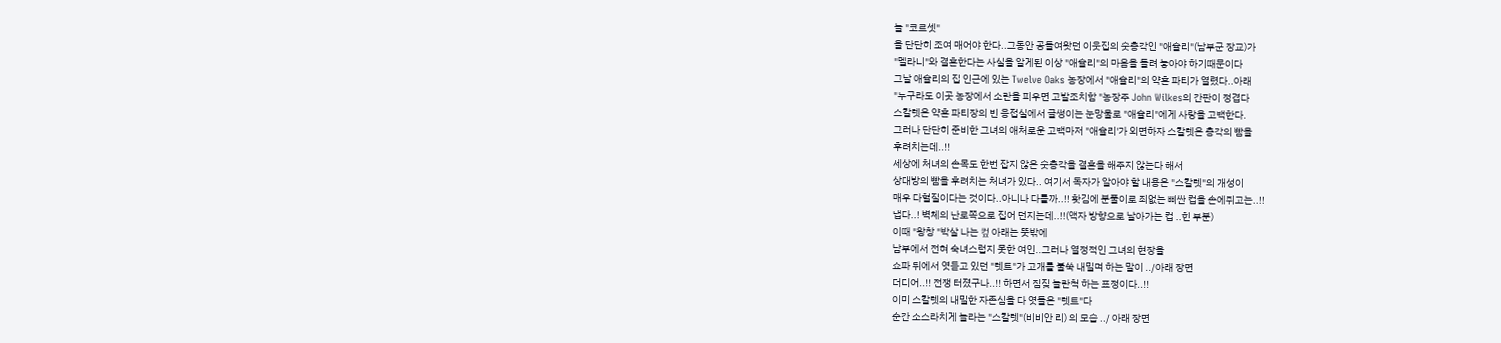늘 "코르셋"
을 단단히 조여 매어야 한다..그동안 공들여왓던 이웃집의 숫총각인 "애슐리"(남부군 장교)가
"멜라니"와 결혼한다는 사실을 알게된 이상 "애슐리"의 마음을 돌려 놓아야 하기때문이다
그날 애슐리의 집 인근에 있는 Twelve Oaks 농장에서 "애슐리"의 약혼 파티가 열렸다..아래
"누구라도 이곳 농장에서 소란을 피우면 고발조치함 "농장주 John Wilkes의 간판이 정겹다
스칼렛은 약혼 파티장의 빈 응접실에서 글썽이는 눈망울로 "애슐리"에게 사랑을 고백한다.
그러나 단단히 준비한 그녀의 애처로운 고백마저 "애슐리'가 외면하자 스칼렛은 총각의 빰을
후려치는데..!!
세상에 처녀의 손목도 한번 잡지 않은 숫총각을 결혼을 해주지 않는다 해서
상대방의 빰을 후려치는 처녀가 있다.. 여기서 독자가 알아야 할 내용은 "스칼렛"의 개성이
매우 다혈질이다는 것이다..아니나 다를까..!! 홧김에 분풀이로 죄없는 삐싼 컵을 손에쥐고는..!!
냅다..! 벽체의 난로쪽으로 집어 던지는데..!!(액자 방향으로 날아가는 컵 ..힌 부분)
이때 "왕창 "박살 나는 컾 아래는 뜻밖에
남부에서 전혀 숙녀스럽지 못한 여인..그러나 열정적인 그녀의 현장을
쇼파 뒤에서 엿듣고 있던 "렛트"가 고개를 불쑥 내밀며 하는 말이 ../아래 장면
더디어..!! 전쟁 터졌구나..!! 하면서 짐짖 놀란척 하는 표정이다..!!
이미 스칼렛의 내밀한 자존심을 다 엿들은 "렛트"다
순간 소스라치게 놀라는 "스칼렛"(비비안 리) 의 모습 ../ 아래 장면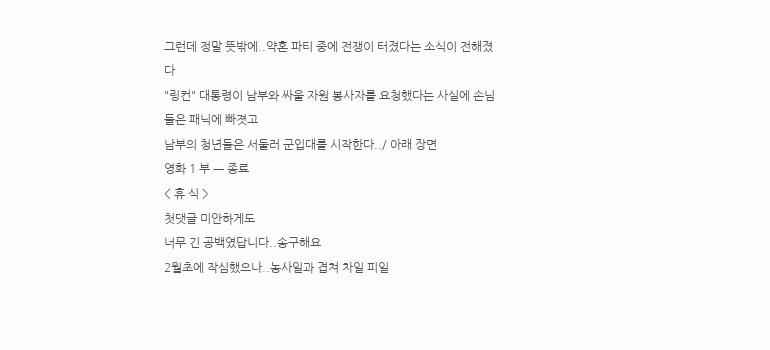그런데 정말 뜻밖에..약혼 파티 중에 전쟁이 터졌다는 소식이 전해졌다
"링컨" 대통령이 남부와 싸울 자원 봉사자를 요청했다는 사실에 손님들은 패닉에 빠졋고
남부의 청년들은 서둘러 군입대를 시작한다../ 아래 장면
영화 1 부 ㅡ 종료
< 휴 식 >
첫댓글 미안하게도
너무 긴 공백였답니다..송구해요
2월초에 작심했으나..농사일과 겹쳐 차일 피일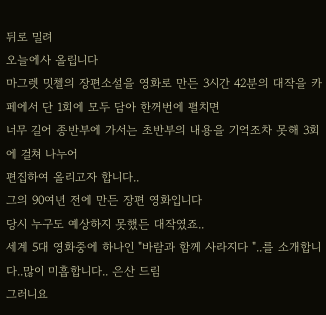뒤로 밀려
오늘에사 올립니다
마그렛 밋첼의 장편소설을 영화로 만든 3시간 42분의 대작을 카페에서 단 1회에 모두 담아 한꺼번에 펼치면
너무 길어 종반부에 가서는 초반부의 내용을 기억조차 못해 3회에 걸쳐 나누어
편집하여 올리고자 합니다..
그의 90여년 전에 만든 장편 영화입니다
당시 누구도 예상하지 못했든 대작였죠..
세계 5대 영화중에 하나인 "바람과 함께 사라지다 "..를 소개합니다..많이 미흡합니다.. 은산 드림
그러니요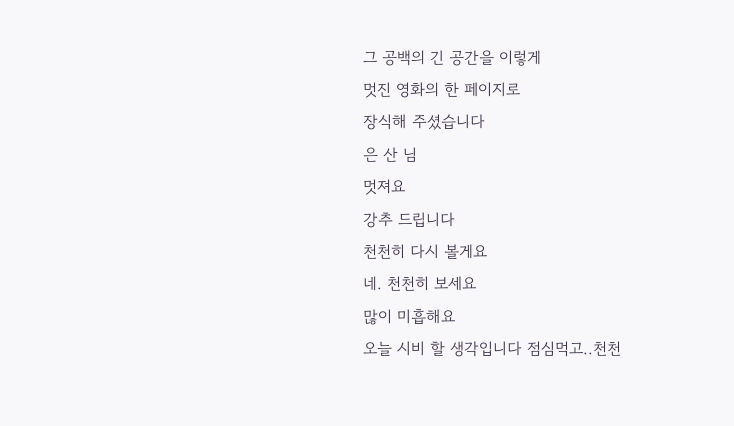그 공백의 긴 공간을 이렇게
멋진 영화의 한 페이지로
장식해 주셨습니다
은 산 님
멋져요
강추 드립니다
천천히 다시 볼게요
네. 천천히 보세요
많이 미흡해요
오늘 시비 할 생각입니다 점심먹고..천천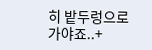히 밭두렁으로 가야죠..+